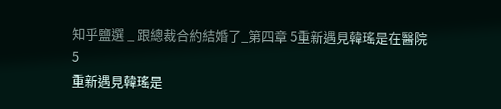知乎鹽選 _ 跟總裁合約結婚了_第四章 5重新遇見韓瑤是在醫院
5
重新遇見韓瑤是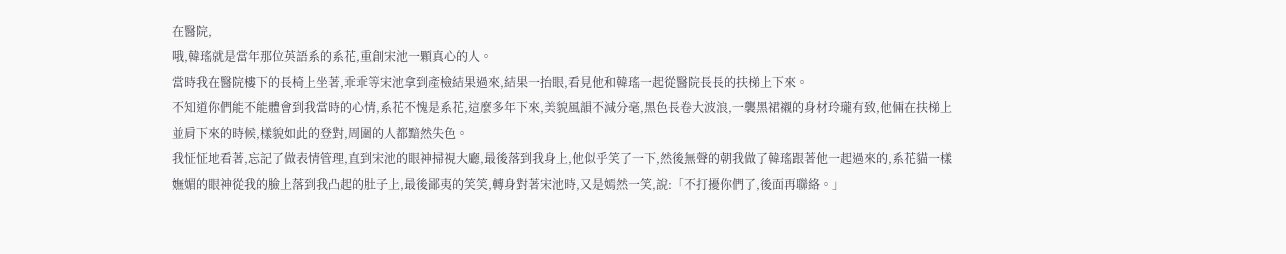在醫院,
哦,韓瑤就是當年那位英語系的系花,重創宋池一顆真心的人。
當時我在醫院樓下的長椅上坐著,乖乖等宋池拿到產檢結果過來,結果一抬眼,看見他和韓瑤一起從醫院長長的扶梯上下來。
不知道你們能不能體會到我當時的心情,系花不愧是系花,這麼多年下來,美貌風韻不減分毫,黑色長卷大波浪,一襲黑裙襯的身材玲瓏有致,他倆在扶梯上並肩下來的時候,樣貌如此的登對,周圍的人都黯然失色。
我怔怔地看著,忘記了做表情管理,直到宋池的眼神掃視大廳,最後落到我身上,他似乎笑了一下,然後無聲的朝我做了韓瑤跟著他一起過來的,系花貓一樣嫵媚的眼神從我的臉上落到我凸起的肚子上,最後鄙夷的笑笑,轉身對著宋池時,又是嫣然一笑,說:「不打擾你們了,後面再聯絡。」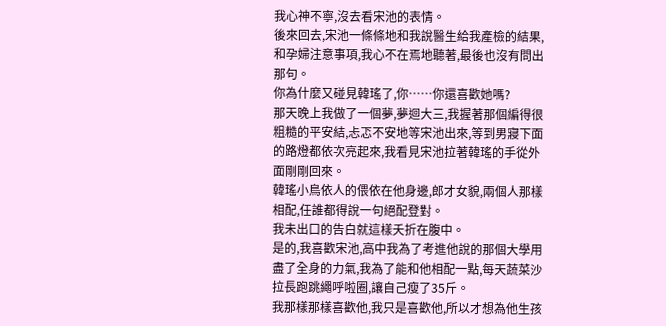我心神不寧,沒去看宋池的表情。
後來回去,宋池一條條地和我說醫生給我產檢的結果,和孕婦注意事項,我心不在焉地聽著,最後也沒有問出那句。
你為什麼又碰見韓瑤了,你……你還喜歡她嗎?
那天晚上我做了一個夢,夢迴大三,我握著那個編得很粗糙的平安結,忐忑不安地等宋池出來,等到男寢下面的路燈都依次亮起來,我看見宋池拉著韓瑤的手從外面剛剛回來。
韓瑤小鳥依人的偎依在他身邊,郎才女貌,兩個人那樣相配,任誰都得說一句絕配登對。
我未出口的告白就這樣夭折在腹中。
是的,我喜歡宋池,高中我為了考進他說的那個大學用盡了全身的力氣,我為了能和他相配一點,每天蔬菜沙拉長跑跳繩呼啦圈,讓自己瘦了35斤。
我那樣那樣喜歡他,我只是喜歡他,所以才想為他生孩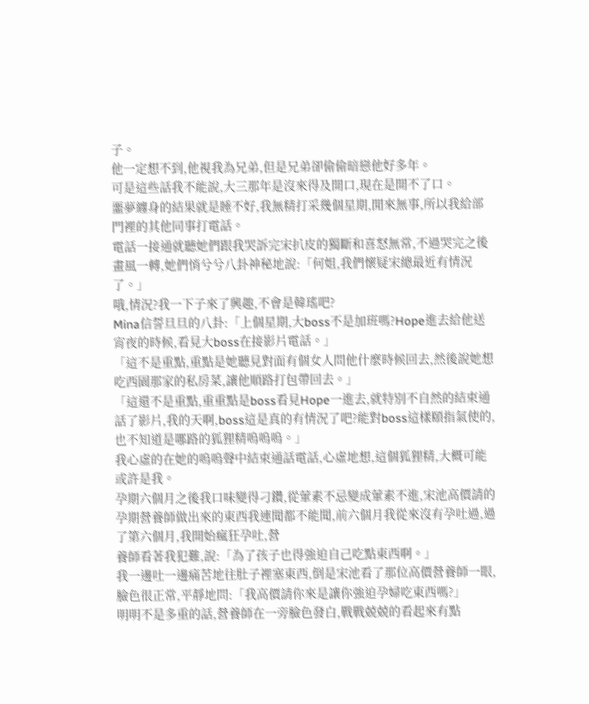子。
他一定想不到,他視我為兄弟,但是兄弟卻偷偷暗戀他好多年。
可是這些話我不能說,大三那年是沒來得及開口,現在是開不了口。
噩夢纏身的結果就是睡不好,我無精打采幾個星期,閒來無事,所以我給部門裡的其他同事打電話。
電話一接通就聽她們跟我哭訴完宋扒皮的獨斷和喜怒無常,不過哭完之後畫風一轉,她們悄兮兮八卦神秘地說:「何姐,我們懷疑宋總最近有情況了。」
哦,情況?我一下子來了興趣,不會是韓瑤吧?
Mina信誓旦旦的八卦:「上個星期,大boss不是加班嗎?Hope進去給他送宵夜的時候,看見大boss在接影片電話。」
「這不是重點,重點是她聽見對面有個女人問他什麼時候回去,然後說她想吃西園那家的私房菜,讓他順路打包帶回去。」
「這還不是重點,重重點是boss看見Hope一進去,就特別不自然的結束通話了影片,我的天啊,boss這是真的有情況了吧?能對boss這樣頤指氣使的,也不知道是哪路的狐狸精嗚嗚嗚。」
我心虛的在她的嗚嗚聲中結束通話電話,心虛地想,這個狐狸精,大概可能或許是我。
孕期六個月之後我口味變得刁鑽,從葷素不忌變成葷素不進,宋池高價請的孕期營養師做出來的東西我連聞都不能聞,前六個月我從來沒有孕吐過,過了第六個月,我開始瘋狂孕吐,營
養師看著我犯難,說:「為了孩子也得強迫自己吃點東西啊。」
我一邊吐一邊痛苦地往肚子裡塞東西,倒是宋池看了那位高價營養師一眼,臉色很正常,平靜地問:「我高價請你來是讓你強迫孕婦吃東西嗎?」
明明不是多重的話,營養師在一旁臉色發白,戰戰兢兢的看起來有點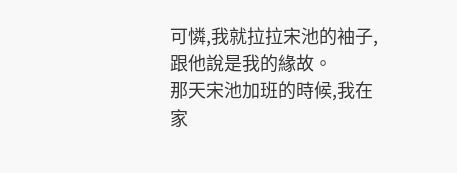可憐,我就拉拉宋池的袖子,跟他說是我的緣故。
那天宋池加班的時候,我在家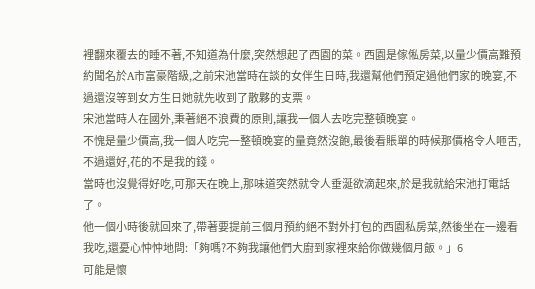裡翻來覆去的睡不著,不知道為什麼,突然想起了西園的菜。西園是傢俬房菜,以量少價高難預約聞名於A市富豪階級,之前宋池當時在談的女伴生日時,我還幫他們預定過他們家的晚宴,不過還沒等到女方生日她就先收到了散夥的支票。
宋池當時人在國外,秉著絕不浪費的原則,讓我一個人去吃完整頓晚宴。
不愧是量少價高,我一個人吃完一整頓晚宴的量竟然沒飽,最後看賬單的時候那價格令人咂舌,不過還好,花的不是我的錢。
當時也沒覺得好吃,可那天在晚上,那味道突然就令人垂涎欲滴起來,於是我就給宋池打電話了。
他一個小時後就回來了,帶著要提前三個月預約絕不對外打包的西園私房菜,然後坐在一邊看我吃,還憂心忡忡地問:「夠嗎?不夠我讓他們大廚到家裡來給你做幾個月飯。」6
可能是懷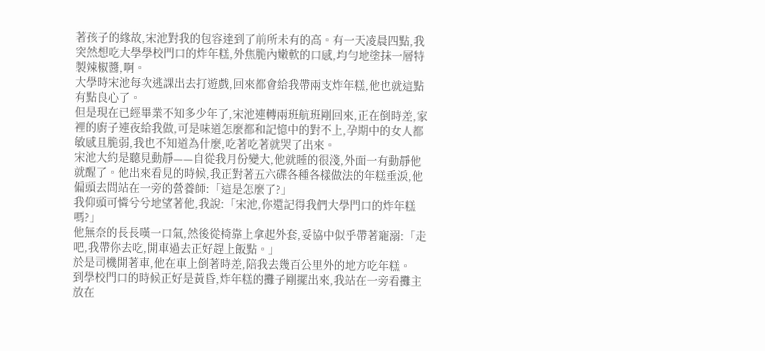著孩子的緣故,宋池對我的包容達到了前所未有的高。有一天凌晨四點,我突然想吃大學學校門口的炸年糕,外焦脆內嫩軟的口感,均勻地塗抹一層特製辣椒醬,啊。
大學時宋池每次逃課出去打遊戲,回來都會給我帶兩支炸年糕,他也就這點有點良心了。
但是現在已經畢業不知多少年了,宋池連轉兩班航班剛回來,正在倒時差,家裡的廚子連夜給我做,可是味道怎麼都和記憶中的對不上,孕期中的女人都敏感且脆弱,我也不知道為什麼,吃著吃著就哭了出來。
宋池大約是聽見動靜——自從我月份變大,他就睡的很淺,外面一有動靜他就醒了。他出來看見的時候,我正對著五六碟各種各樣做法的年糕垂淚,他偏頭去問站在一旁的營養師:「這是怎麼了?」
我仰頭可憐兮兮地望著他,我說:「宋池,你還記得我們大學門口的炸年糕嗎?」
他無奈的長長嘆一口氣,然後從椅靠上拿起外套,妥協中似乎帶著寵溺:「走吧,我帶你去吃,開車過去正好趕上飯點。」
於是司機開著車,他在車上倒著時差,陪我去幾百公里外的地方吃年糕。
到學校門口的時候正好是黃昏,炸年糕的攤子剛擺出來,我站在一旁看攤主放在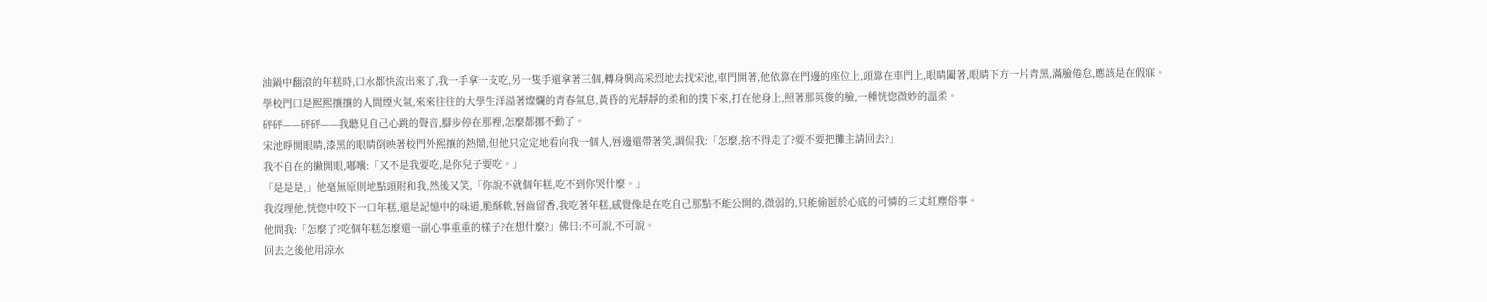油鍋中翻滾的年糕時,口水都快流出來了,我一手拿一支吃,另一隻手還拿著三個,轉身興高采烈地去找宋池,車門開著,他依靠在門邊的座位上,頭靠在車門上,眼睛闔著,眼睛下方一片青黑,滿臉倦怠,應該是在假寐。
學校門口是熙熙攘攘的人間煙火氣,來來往往的大學生洋溢著燦爛的青春氣息,黃昏的光靜靜的柔和的撲下來,打在他身上,照著那英俊的臉,一種恍惚微妙的溫柔。
砰砰——砰砰——我聽見自己心跳的聲音,腳步停在那裡,怎麼都挪不動了。
宋池睜開眼睛,漆黑的眼睛倒映著校門外熙攘的熱鬧,但他只定定地看向我一個人,唇邊還帶著笑,調侃我:「怎麼,捨不得走了?要不要把攤主請回去?」
我不自在的撇開眼,嘟囔:「又不是我要吃,是你兒子要吃。」
「是是是,」他毫無原則地點頭附和我,然後又笑,「你說不就個年糕,吃不到你哭什麼。」
我沒理他,恍惚中咬下一口年糕,還是記憶中的味道,脆酥軟,唇齒留香,我吃著年糕,感覺像是在吃自己那點不能公開的,微弱的,只能偷匿於心底的可憐的三丈紅塵俗事。
他問我:「怎麼了?吃個年糕怎麼還一副心事重重的樣子?在想什麼?」佛曰:不可說,不可說。
回去之後他用涼水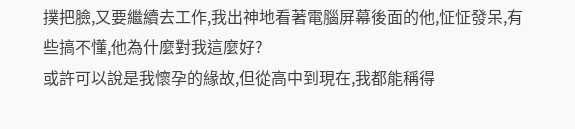撲把臉,又要繼續去工作,我出神地看著電腦屏幕後面的他,怔怔發呆,有些搞不懂,他為什麼對我這麼好?
或許可以說是我懷孕的緣故,但從高中到現在,我都能稱得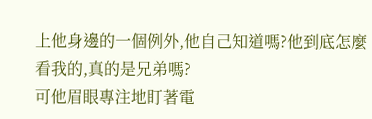上他身邊的一個例外,他自己知道嗎?他到底怎麼看我的,真的是兄弟嗎?
可他眉眼專注地盯著電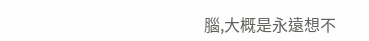腦,大概是永遠想不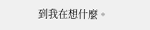到我在想什麼。